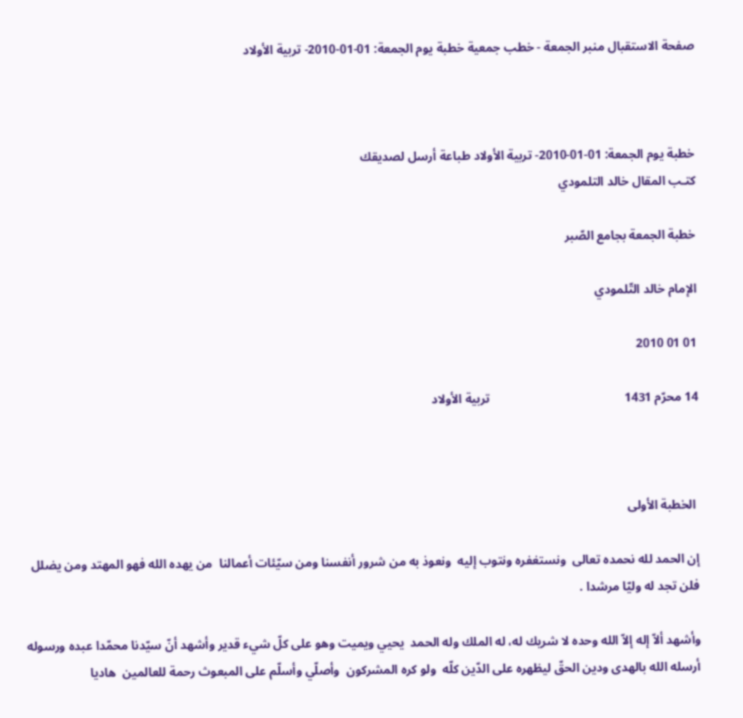صفحة الاستقبال منبر الجمعة - خطب جمعية خطبة يوم الجمعة: 01-01-2010- تربية الأولاد



خطبة يوم الجمعة: 01-01-2010- تربية الأولاد طباعة أرسل لصديقك
كتـب المقال خالد التلمودي

خطبة الجمعة بجامع الصّبر

الإمام خالد التّلمودي

01 01 2010

14 محرّم 1431                                           تربية الأولاد



 الخطبة الأولى

إن الحمد لله نحمده تعالى  ونستغفره ونتوب إليه  ونعوذ به من شرور أنفسنا ومن سيّئات أعمالنا  من يهده الله فهو المهتد ومن يضلل فلن تجد له وليّا مرشدا .

وأشهد ألاّ إله إلاّ الله وحده لا شريك له، له الملك وله الحمد  يحيي ويميت وهو على كلّ شيء قدير وأشهد أنّ سيّدنا محمّدا عبده ورسوله  أرسله الله بالهدى ودين الحقّ ليظهره على الدّين كلّه  ولو كره المشركون  وأصلّي وأسلّم على المبعوث رحمة للعالمين  هاديا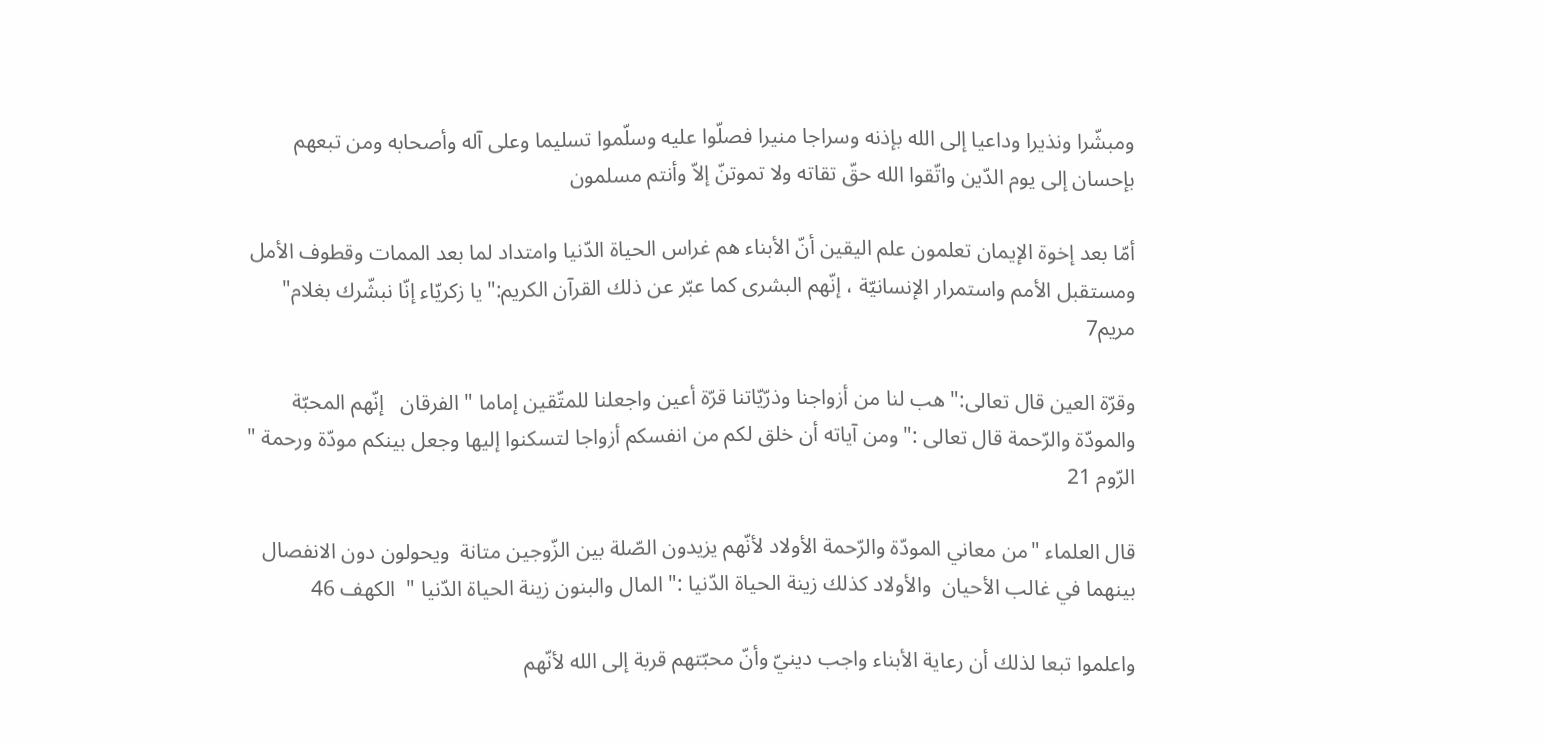ومبشّرا ونذيرا وداعيا إلى الله بإذنه وسراجا منيرا فصلّوا عليه وسلّموا تسليما وعلى آله وأصحابه ومن تبعهم بإحسان إلى يوم الدّين واتّقوا الله حقّ تقاته ولا تموتنّ إلاّ وأنتم مسلمون

أمّا بعد إخوة الإيمان تعلمون علم اليقين أنّ الأبناء هم غراس الحياة الدّنيا وامتداد لما بعد الممات وقطوف الأمل  ومستقبل الأمم واستمرار الإنسانيّة ، إنّهم البشرى كما عبّر عن ذلك القرآن الكريم:"يا زكريّاء إنّا نبشّرك بغلام" مريم7

وقرّة العين قال تعالى:" هب لنا من أزواجنا وذرّيّاتنا قرّة أعين واجعلنا للمتّقين إماما " الفرقان   إنّهم المحبّة والمودّة والرّحمة قال تعالى :"ومن آياته أن خلق لكم من انفسكم أزواجا لتسكنوا إليها وجعل بينكم مودّة ورحمة "  الرّوم 21

قال العلماء "من معاني المودّة والرّحمة الأولاد لأنّهم يزيدون الصّلة بين الزّوجين متانة  ويحولون دون الانفصال بينهما في غالب الأحيان  والأولاد كذلك زينة الحياة الدّنيا :" المال والبنون زينة الحياة الدّنيا "  الكهف 46

واعلموا تبعا لذلك أن رعاية الأبناء واجب دينيّ وأنّ محبّتهم قربة إلى الله لأنّهم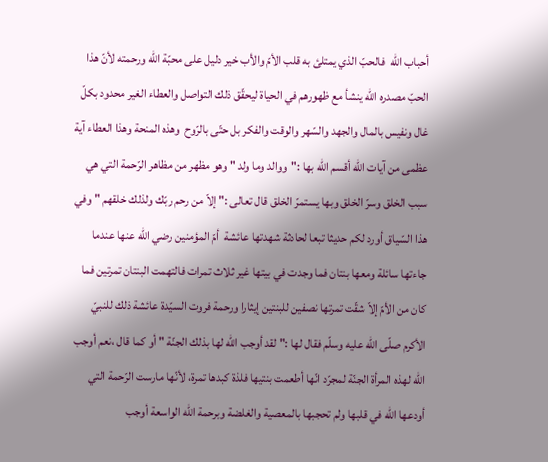أحباب الله  فالحبّ الذي يمتلئ به قلب الأمّ والأب خير دليل على محبّة الله ورحمته لأنّ هذا الحبّ مصدره الله ينشأ مع ظهورهم في الحياة ليحقّق ذلك التواصل والعطاء الغير محدود بكلّ غال ونفيس بالمال والجهد والسّهر والوقت والفكر بل حتّى بالرّوح  وهذه المنحة وهذا العطاء آية عظمى من آيات الله أقسم الله بها :"ووالد وما ولد " وهو مظهر من مظاهر الرّحمة التي هي سبب الخلق وسرّ الخلق وبها يستمرّ الخلق قال تعالى :" إلاّ من رحم ربّك ولذلك خلقهم " وفي هذا السّياق أورد لكم حديثا تبعا لحادثة شهدتها عائشة  أمّ المؤمنين رضي الله عنها عندما جاءتها سائلة ومعها بنتان فما وجدت في بيتها غير ثلاث تمرات فالتهمت البنتان تمرتين فما كان من الأمّ إلاّ شقّت تمرتها نصفين للبنتين إيثارا ورحمة فروت السيّدة عائشة ذلك للنبيّ الأكرم صلّى الله عليه وسلّم فقال لها :" لقد أوجب الله لها بذلك الجنّة " أو كما قال ،نعم أوجب الله لهذه المرأة الجنّة لمجرّد انّها أطعمت بنتيها فلذة كبدها تمرة، لأنّها مارست الرّحمة التي أودعها الله في قلبها ولم تحجبها بالمعصية والغلضة وبرحمة الله الواسعة أوجب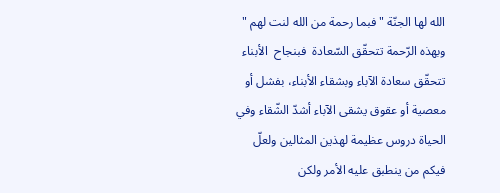الله لها الجنّة " فبما رحمة من الله لنت لهم "  وبهذه الرّحمة تتحقّق السّعادة  فبنجاح  الأبناء تتحقّق سعادة الآباء وبشقاء الأبناء، بفشل أو معصية أو عقوق يشقى الآباء أشدّ الشّقاء وفي الحياة دروس عظيمة لهذين المثالين ولعلّ فيكم من ينطبق عليه الأمر ولكن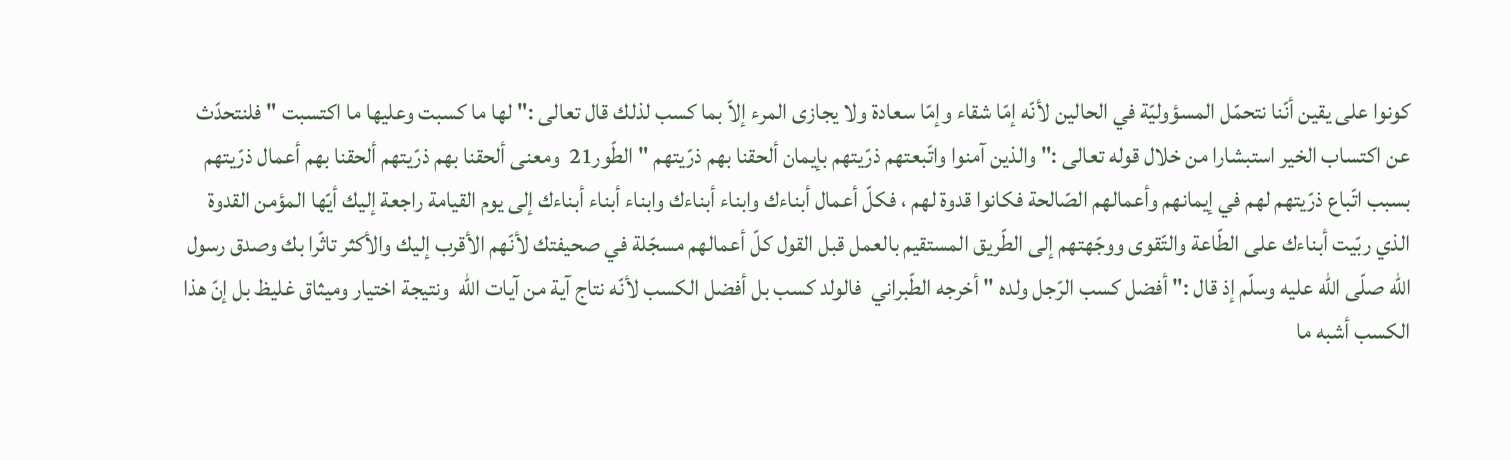كونوا على يقين أنّنا نتحمّل المسؤوليّة في الحالين لأنّه إمّا شقاء وإمّا سعادة ولا يجازى المرء إلاّ بما كسب لذلك قال تعالى :" لها ما كسبت وعليها ما اكتسبت " فلنتحدّث عن اكتساب الخير استبشارا من خلال قوله تعالى :" والذين آمنوا واتّبعتهم ذرّيتهم بإيمان ألحقنا بهم ذرّيتهم " الطّور21  ومعنى ألحقنا بهم ذرّيتهم ألحقنا بهم أعمال ذرّيتهم  بسبب اتّباع ذرّيتهم لهم في إيمانهم وأعمالهم الصّالحة فكانوا قدوة لهم ، فكلّ أعمال أبناءك وابناء أبناءك وابناء أبناء أبناءك إلى يوم القيامة راجعة إليك أيّها المؤمن القدوة الذي ربّيت أبناءك على الطّاعة والتّقوى ووجّهتهم إلى الطّريق المستقيم بالعمل قبل القول كلّ أعمالهم مسجّلة في صحيفتك لأنّهم الأقرب إليك والأكثر تاثّرا بك وصدق رسول الله صلّى الله عليه وسلّم إذ قال :" أفضل كسب الرّجل ولده " أخرجه الطّبراني  فالولد كسب بل أفضل الكسب لأنّه نتاج آية من آيات الله  ونتيجة اختيار وميثاق غليظ بل إنّ هذا الكسب أشبه ما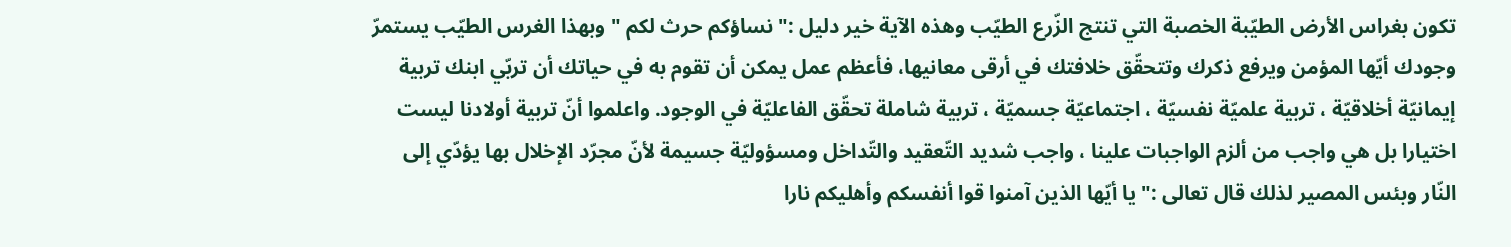تكون بغراس الأرض الطيّبة الخصبة التي تنتج الزّرع الطيّب وهذه الآية خير دليل :" نساؤكم حرث لكم " وبهذا الغرس الطيّب يستمرّ وجودك أيّها المؤمن ويرفع ذكرك وتتحقّق خلافتك في أرقى معانيها، فأعظم عمل يمكن أن تقوم به في حياتك أن تربّي ابنك تربية إيمانيّة أخلاقيّة ، تربية علميّة نفسيّة ، اجتماعيّة جسميّة ، تربية شاملة تحقّق الفاعليّة في الوجود. واعلموا أنّ تربية أولادنا ليست اختيارا بل هي واجب من ألزم الواجبات علينا ، واجب شديد التّعقيد والتّداخل ومسؤوليّة جسيمة لأنّ مجرّد الإخلال بها يؤدّي إلى النّار وبئس المصير لذلك قال تعالى :" يا أيّها الذين آمنوا قوا أنفسكم وأهليكم نارا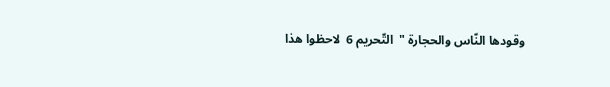وقودها النّاس والحجارة "  التّحريم 6  لاحظوا هذا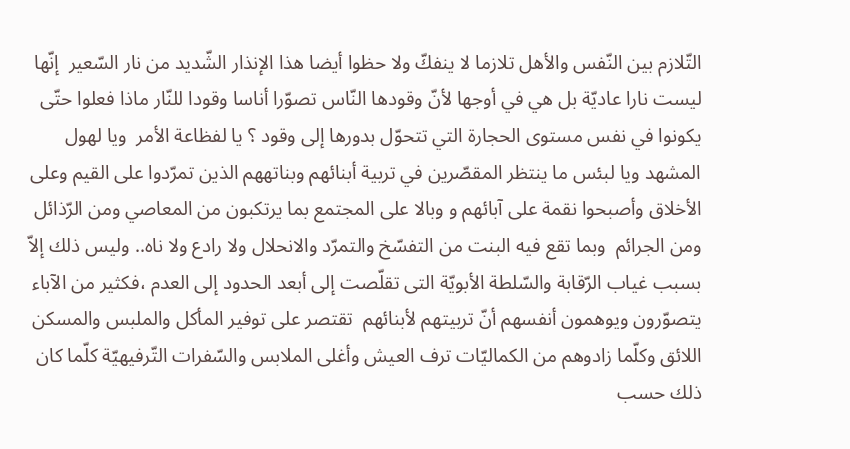التّلازم بين النّفس والأهل تلازما لا ينفكّ ولا حظوا أيضا هذا الإنذار الشّديد من نار السّعير  إنّها ليست نارا عاديّة بل هي في أوجها لأنّ وقودها النّاس تصوّرا أناسا وقودا للنّار ماذا فعلوا حتّى يكونوا في نفس مستوى الحجارة التي تتحوّل بدورها إلى وقود ؟ يا لفظاعة الأمر  ويا لهول المشهد ويا لبئس ما ينتظر المقصّرين في تربية أبنائهم وبناتههم الذين تمرّدوا على القيم وعلى الأخلاق وأصبحوا نقمة على آبائهم و وبالا على المجتمع بما يرتكبون من المعاصي ومن الرّذائل  ومن الجرائم  وبما تقع فيه البنت من التفسّخ والتمرّد والانحلال ولا رادع ولا ناه.. وليس ذلك إلاّ بسبب غياب الرّقابة والسّلطة الأبويّة التى تقلّصت إلى أبعد الحدود إلى العدم ،فكثير من الآباء يتصوّرون ويوهمون أنفسهم أنّ تربيتهم لأبنائهم  تقتصر على توفير المأكل والملبس والمسكن اللائق وكلّما زادوهم من الكماليّات ترف العيش وأغلى الملابس والسّفرات التّرفيهيّة كلّما كان ذلك حسب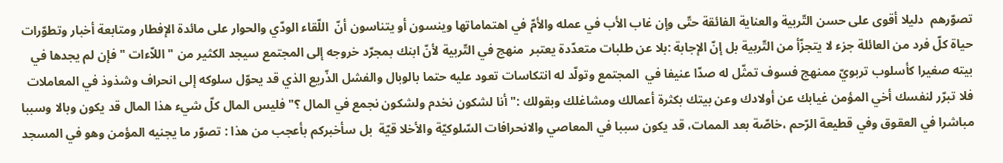تصوّرهم  دليلا أقوى على حسن التّربية والعناية الفائقة حتّى وإن غاب الأب في عمله والأمّ في اهتماماتها وينسون أو يتناسون أنّ  اللّقاء الودّي والحوار على مائدة الإفطار ومتابعة أخبار وتطوّرات حياة كلّ فرد من العائلة جزء لا يتجزّأ من التّربية بل إنّ الإجابة :بلا عن طلبات متعدّدة يعتبر  منهج في التّربية لأنّ ابنك بمجرّد خروجه إلى المجتمع سيجد الكثير من " اللاّءات " فإن لم يجدها في بيته صغيرا كأسلوب تربويّ ممنهج فسوف تمثّل له صدّا عنيفا في  المجتمع وتولّد له انتكاسات تعود عليه حتما بالوبال والفشل الذّريع الذي قد يحوّل سلوكه إلى انحراف وشذوذ في المعاملات  فلا تبرّر لنفسك أخي المؤمن غيابك عن أولادك وعن بيتك بكثرة أعمالك ومشاغلك وبقولك :" أنا لشكون نخدم ولشكون نجمع في المال ؟" فليس المال كلّ شيء هذا المال قد يكون وبالا وسببا مباشرا في العقوق وفي قطيعة الرّحم ،خاصّة بعد الممات، قد يكون سببا في المعاصي والانحرافات السّلوكيّة والأخلا قيّة  بل سأخبركم بأعجب من هذا : تصوّر ما يجنيه المؤمن وهو في المسجد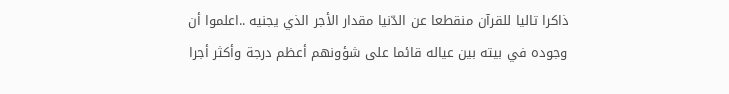ذاكرا تاليا للقرآن منقطعا عن الدّنيا مقدار الأجر الذي يجنيه ..اعلموا أن وجوده في بيته بين عياله قائما على شؤونهم أعظم درجة وأكثر أجرا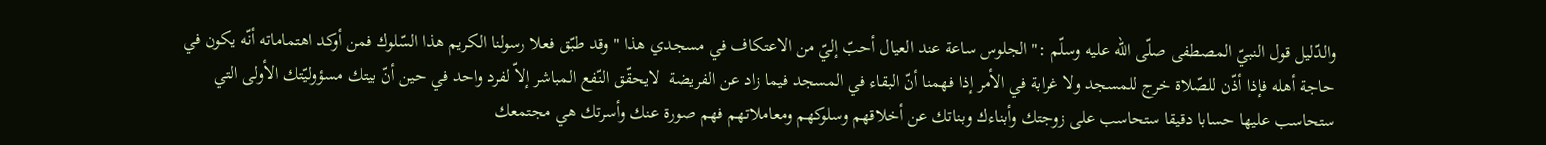والدّليل قول النبيّ المصطفى صلّى الله عليه وسلّم :" الجلوس ساعة عند العيال أحبّ إليّ من الاعتكاف في مسجدي هذا " وقد طبّق فعلا رسولنا الكريم هذا السّلوك فمن أوكد اهتماماته أنّه يكون في حاجة أهله فإذا أذّن للصّلاة خرج للمسجد ولا غرابة في الأمر إذا فهمنا أنّ البقاء في المسجد فيما زاد عن الفريضة  لايحقّق النّفع المباشر إلاّ لفرد واحد في حين أنّ بيتك مسؤوليّتك الأولى التي ستحاسب عليها حسابا دقيقا ستحاسب على زوجتك وأبناءك وبناتك عن أخلاقهم وسلوكهم ومعاملاتهم فهم صورة عنك وأسرتك هي مجتمعك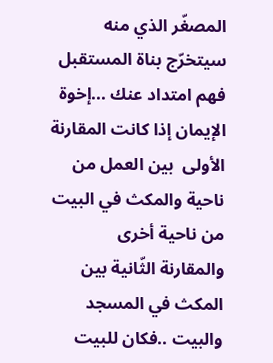المصغّر الذي منه سيتخرّج بناة المستقبل فهم امتداد عنك ...إخوة الإيمان إذا كانت المقارنة الأولى  بين العمل من ناحية والمكث في البيت من ناحية أخرى  والمقارنة الثّانية بين المكث في المسجد والبيت ..فكان للبيت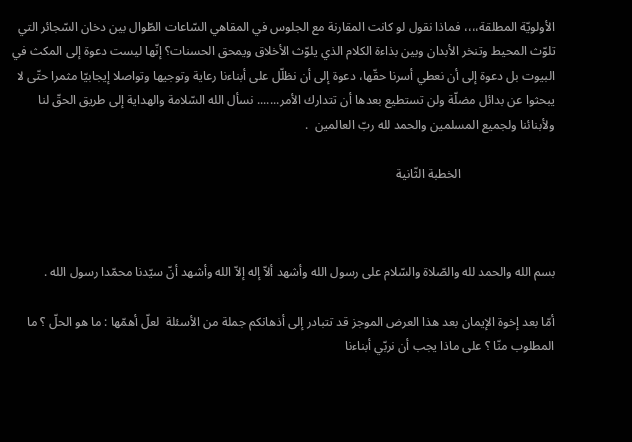الأولويّة المطلقة،،،، فماذا نقول لو كانت المقارنة مع الجلوس في المقاهي السّاعات الطّوال بين دخان السّجائر التي تلوّث المحيط وتنخر الأبدان وبين بذاءة الكلام الذي يلوّث الأخلاق ويمحق الحسنات؟ إنّها ليست دعوة إلى المكث في البيوت بل دعوة إلى أن نعطي أسرنا حقّها، دعوة إلى أن نظلّل على أبناءنا رعاية وتوجيها وتواصلا إيجابيّا مثمرا حتّى لا يبحثوا عن بدائل مضلّة ولن تستطيع بعدها أن تتدارك الأمر....... نسأل الله السّلامة والهداية إلى طريق الحقّ لنا ولأبنائنا ولجميع المسلمين والحمد لله ربّ العالمين  .

                              الخطبة الثّانية



بسم الله والحمد لله والصّلاة والسّلام على رسول الله وأشهد ألاّ إله إلاّ الله وأشهد أنّ سيّدنا محمّدا رسول الله .

أمّا بعد إخوة الإيمان بعد هذا العرض الموجز قد تتبادر إلى أذهانكم جملة من الأسئلة  لعلّ أهمّها : ما هو الحلّ ؟ ما المطلوب منّا ؟ على ماذا يجب أن نربّي أبناءنا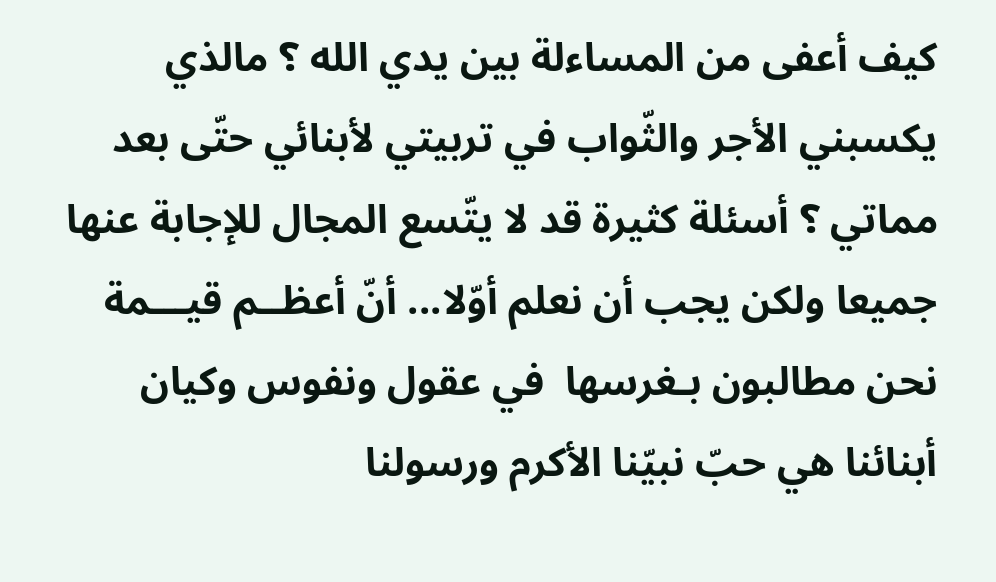كيف أعفى من المساءلة بين يدي الله ؟ مالذي يكسبني الأجر والثّواب في تربيتي لأبنائي حتّى بعد مماتي ؟ أسئلة كثيرة قد لا يتّسع المجال للإجابة عنها جميعا ولكن يجب أن نعلم أوّلا... أنّ أعظــم قيـــمة نحن مطالبون بـغرسها  في عقول ونفوس وكيان أبنائنا هي حبّ نبيّنا الأكرم ورسولنا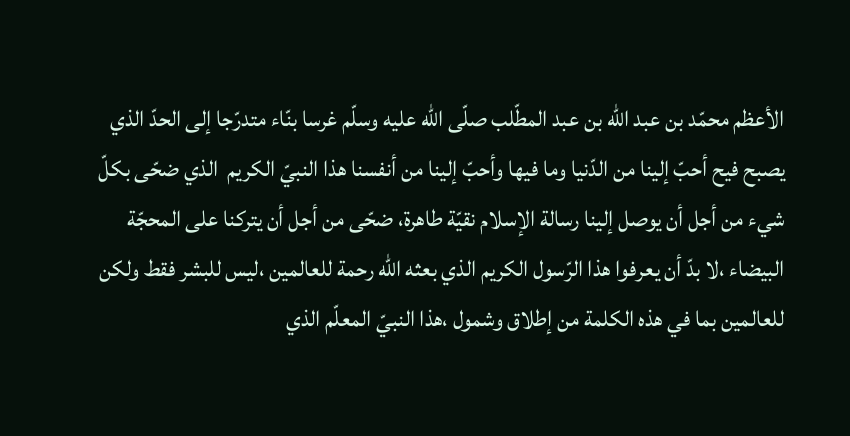الأعظم محمّد بن عبد الله بن عبد المطّلب صلّى الله عليه وسلّم غرسا بنّاء متدرّجا إلى الحدّ الذي يصبح فيح أحبّ إلينا من الدّنيا وما فيها وأحبّ إلينا من أنفسنا هذا النبيّ الكريم  الذي ضحّى بكلّ شيء من أجل أن يوصل إلينا رسالة الإسلام نقيّة طاهرة، ضحّى من أجل أن يتركنا على المحجّة البيضاء ،لا بدّ أن يعرفوا هذا الرّسول الكريم الذي بعثه الله رحمة للعالمين ،ليس للبشر فقط ولكن للعالمين بما في هذه الكلمة من إطلاق وشمول ،هذا النبيّ المعلّم الذي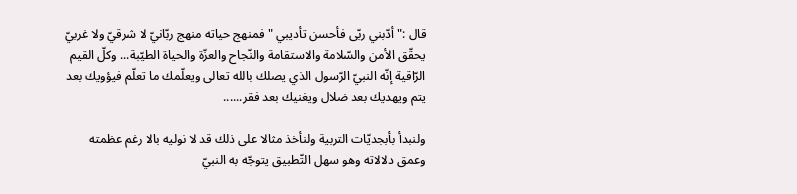قال :" أدّبني ربّى فأحسن تأديبي " فمنهج حياته منهج ربّانيّ لا شرقيّ ولا غربيّ يحقّق الأمن والسّلامة والاستقامة والنّجاح والعزّة والحياة الطيّبة... وكلّ القيم الرّاقية إنّه النبيّ الرّسول الذي يصلك بالله تعالى ويعلّمك ما تعلّم فيؤويك بعد يتم ويهديك بعد ضلال ويغنيك بعد فقر......

ولنبدأ بأبجديّات التربية ولنأخذ مثالا على ذلك قد لا نوليه بالا رغم عظمته وعمق دلالاته وهو سهل التّطبيق يتوجّه به النبيّ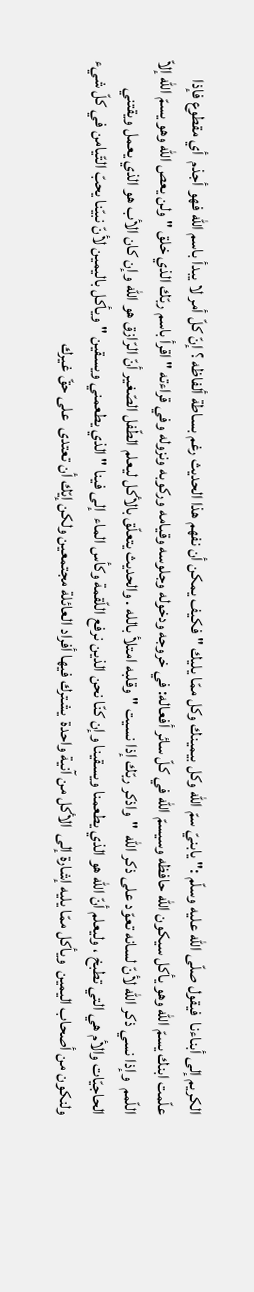الكريم إلى أبناءنا  فيقول صلّى الله عليه وسلّم :" يابنيّ سمّ الله وكل بيمينك وكل ممّا يليك " فكيف يمكن أن نفهم هذا الحديث رغم بساطة ألفاظه ؟ إنّ كلّ أمر لا يبدأ باسم الله فهو أجذم  أي مقطوع فإذا علّمت ابنك يسمّ الله وهو يأكل سيكون الله حافظه وسيسمّ الله في كلّ سائر أفعاله: في خروجه ودخوله وجلوسه وقيامه وركوبه ونزوله وفي قراءته " اقرأ باسم ربّك الذي خلق " ولن يعص الله وهو يسمّ الله إلاّ اللّمم  وإذا نسي ذكر الله لأنّ لسانه تعوّد على ذكر الله  "واذكر ربّك إذا نسيت "وقلبه امتلأ بالله . والحديث يتعلّق بالأكل ليعلم الطّفل الصّغير أنّ الرّازق هو الله وإن كان الأب هو الذي يعمل ويقتني الحاجيّات والأم هي التي تطبخ ، وليعلم أنّ الله هو الذي يطعمنا ويسقينا وإن كنّا نحن الذين نرفع اللّقمة وكأس الماء  إلى فينا " الذي يطعمني ويسقين " ويأكل باليمين لأنّ نبيّنا يحبّ التّيامن في كلّ شيء ولنكون من أصحاب اليمين  ويأكل ممّا يليه إشارة إلى  الأكل من آنية واحدة  يشترك فيها أفراد العائلة مجتمعين ولكن إيّك أن تعتدى  على حقّ غيرك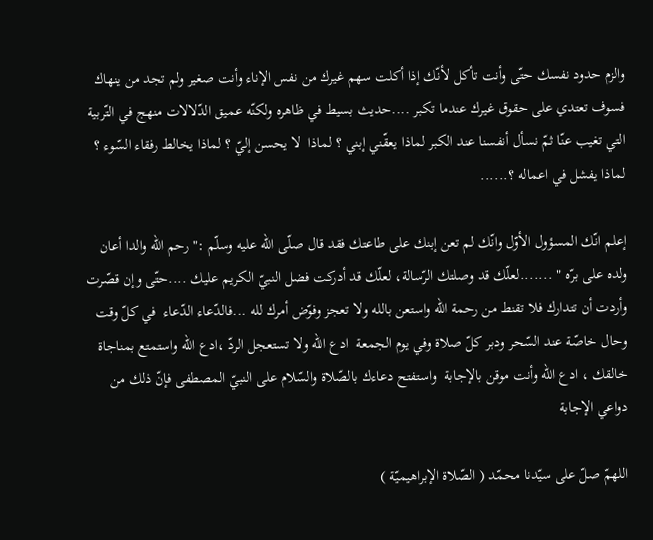والزم حدود نفسك حتّى وأنت تأكل لأنّك إذا أكلت سهم غيرك من نفس الإناء وأنت صغير ولم تجد من ينهاك فسوف تعتدي على حقوق غيرك عندما تكبر ....حديث بسيط في ظاهره ولكنّه عميق الدّلالات منهج في التّربية التي تغيب عنّا ثمّ نسأل أنفسنا عند الكبر لماذا يعقّني إبني ؟ لماذا  لا يحسن إليّ ؟ لماذا يخالط رفقاء السّوء ؟ لماذا يفشل في اعماله ؟......

إعلم انّك المسؤول الأوّل وانّك لم تعن إبنك على طاعتك فقد قال صلّى الله عليه وسلّم :" رحم الله والدا أعان ولده على برّه " .......لعلّك قد وصلتك الرّسالة، لعلّك قد أدركت فضل النبيّ الكريم عليك ....حتّى وإن قصّرت وأردت أن تتدارك فلا تقنط من رحمة الله واستعن بالله ولا تعجز وفوّض أمرك لله ...فالدّعاء الدّعاء  في كلّ وقت وحال خاصّة عند السّحر ودبر كلّ صلاة وفي يوم الجمعة  ادع الله ولا تستعجل الردّ ،ادع الله واستمتع بمناجاة خالقك ، ادع الله وأنت موقن بالإجابة  واستفتح دعاءك بالصّلاة والسّلام على النبيّ المصطفى فإنّ ذلك من دواعي الإجابة

اللهمّ صلّ على سيّدنا محمّد ( الصّلاة الإبراهيميّة )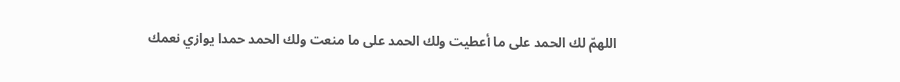اللهمّ لك الحمد على ما أعطيت ولك الحمد على ما منعت ولك الحمد حمدا يوازي نعمك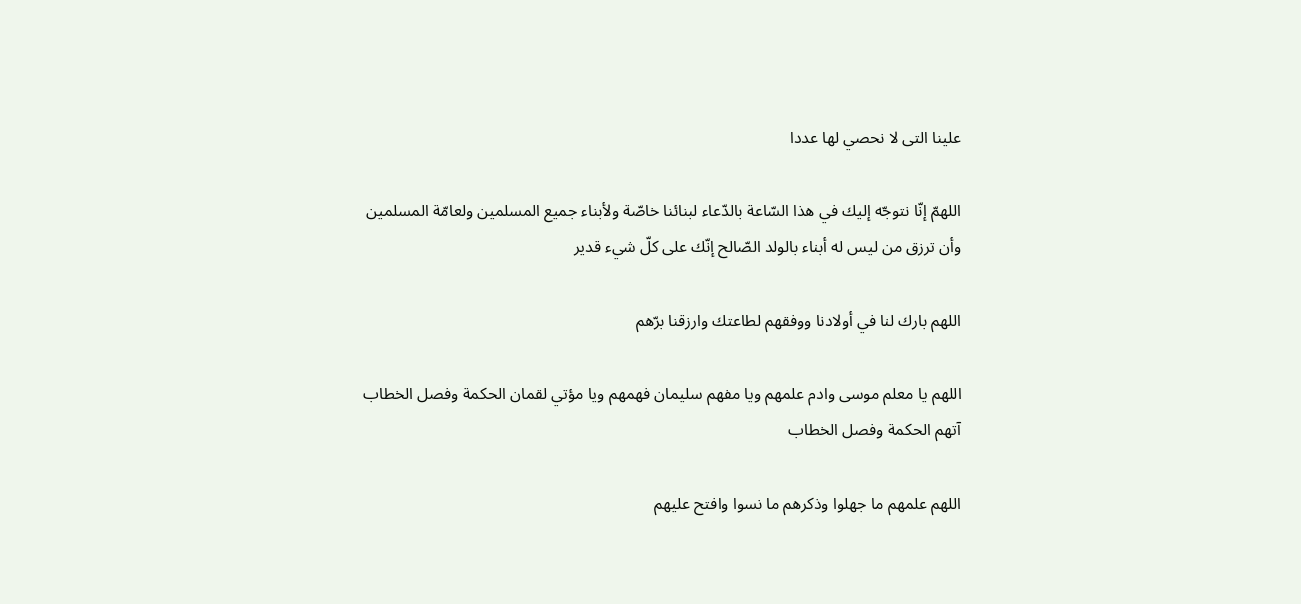علينا التى لا نحصي لها عددا

اللهمّ إنّا نتوجّه إليك في هذا السّاعة بالدّعاء لبنائنا خاصّة ولأبناء جميع المسلمين ولعامّة المسلمين وأن ترزق من ليس له أبناء بالولد الصّالح إنّك على كلّ شيء قدير

اللهم بارك لنا في أولادنا ووفقهم لطاعتك وارزقنا برّهم

اللهم يا معلم موسى وادم علمهم ويا مفهم سليمان فهمهم ويا مؤتي لقمان الحكمة وفصل الخطاب آتهم الحكمة وفصل الخطاب

اللهم علمهم ما جهلوا وذكرهم ما نسوا وافتح عليهم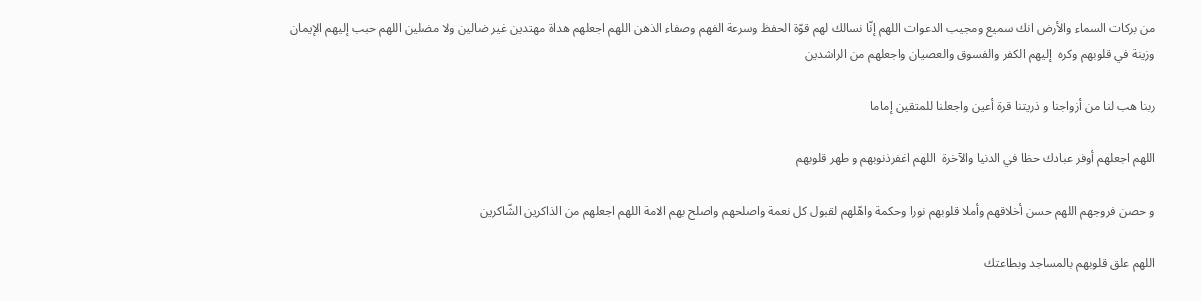من بركات السماء والأرض انك سميع ومجيب الدعوات اللهم إنّا نسالك لهم قوّة الحفظ وسرعة الفهم وصفاء الذهن اللهم اجعلهم هداة مهتدين غير ضالين ولا مضلين اللهم حبب إليهم الإيمان وزينة في قلوبهم وكره  إليهم الكفر والفسوق والعصيان واجعلهم من الراشدين

ربنا هب لنا من أزواجنا و ذريتنا قرة أعين واجعلنا للمتقين إماما

اللهم اجعلهم أوفر عبادك حظا في الدنيا والآخرة  اللهم اغفرذنوبهم و طهر قلوبهم

و حصن فروجهم اللهم حسن أخلاقهم وأملا قلوبهم نورا وحكمة واهّلهم لقبول كل نعمة واصلحهم واصلح بهم الامة اللهم اجعلهم من الذاكرين الشّاكرين

اللهم علق قلوبهم بالمساجد وبطاعتك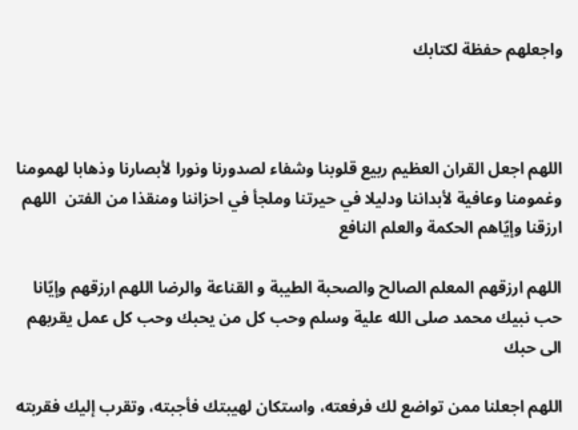واجعلهم حفظة لكتابك



اللهم اجعل القران العظيم ربيع قلوبنا وشفاء لصدورنا ونورا لأبصارنا وذهابا لهمومنا وغمومنا وعافية لأبداننا ودليلا في حيرتنا وملجأ في احزاننا ومنقذا من الفتن  اللهم ارزقنا وإيّاهم الحكمة والعلم النافع

اللهم ارزقهم المعلم الصالح والصحبة الطيبة و القناعة والرضا اللهم ارزقهم وإيّانا حب نبيك محمد صلى الله علية وسلم وحب كل من يحبك وحب كل عمل يقربهم الى حبك

اللهم اجعلنا ممن تواضع لك فرفعته، واستكان لهيبتك فأجبته، وتقرب إليك فقربته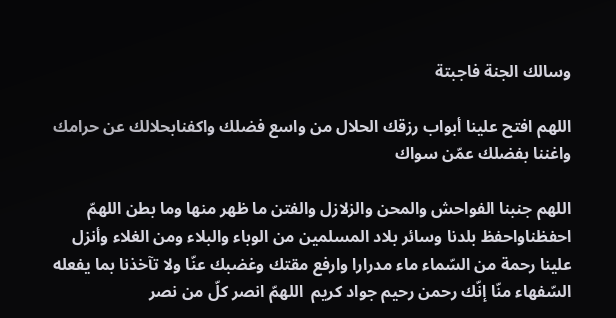وسالك الجنة فاجبتة

اللهم افتح علينا أبواب رزقك الحلال من واسع فضلك واكفنابحلالك عن حرامك واغننا بفضلك عمّن سواك

اللهم جنبنا الفواحش والمحن والزلازل والفتن ما ظهر منها وما بطن اللهمّ احفظناواحفظ بلدنا وسائر بلاد المسلمين من الوباء والبلاء ومن الغلاء وأنزل علينا رحمة من السّماء ماء مدرارا وارفع مقتك وغضبك عنّا ولا تآخذنا بما يفعله السّفهاء منّا إنّك رحمن رحيم جواد كريم  اللهمّ انصر كلّ من نصر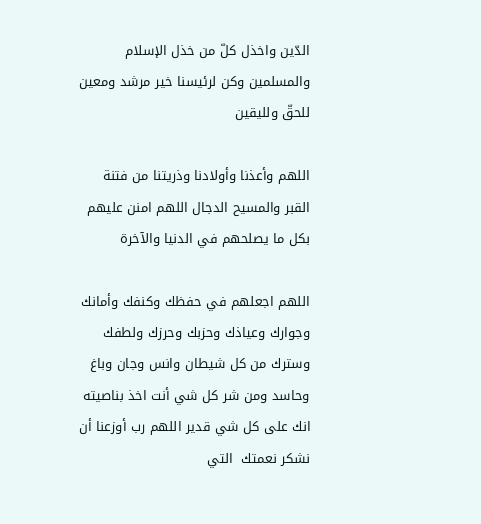الدّين واخذل كلّ من خذل الإسلام والمسلمين وكن لرئيسنا خير مرشد ومعين للحقّ ولليقين

اللهم وأعذنا وأولادنا وذريتنا من فتنة القبر والمسيح الدجال اللهم امنن عليهم بكل ما يصلحهم في الدنيا والآخرة

اللهم اجعلهم في حفظك وكنفك وأمانك وجوارك وعياذك وحزبك وحرزك ولطفك وسترك من كل شيطان وانس وجان وباغ وحاسد ومن شر كل شي أنت اخذ بناصيته انك على كل شي قدير اللهم رب أوزعنا أن نشكر نعمتك  التي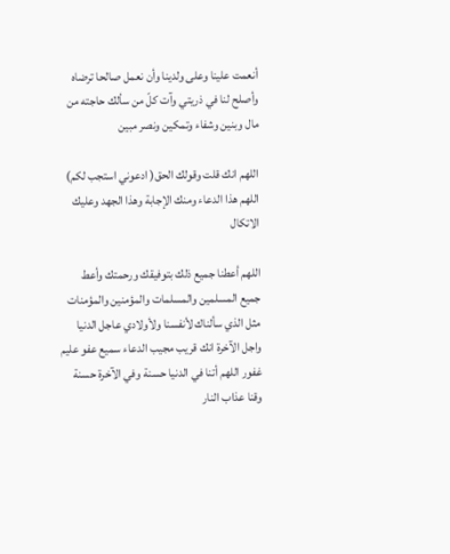أنعمت علينا وعلى ولدينا وأن نعمل صالحا ترضاه وأصلح لنا في ذريتي وآت كلّ من سألك حاجته من مال وبنين وشفاء وتمكين ونصر مبين

اللهم انك قلت وقولك الحق( ادعوني استجب لكم) اللهم هذا الدعاء ومنك الإجابة وهذا الجهد وعليك الاتكال

اللهم أعطنا جميع ذلك بتوفيقك ورحمتك وأعط جميع المسلمين والمسلمات والمؤمنين والمؤمنات مثل الذي سألناك لأنفسنا ولأولادي عاجل الدنيا واجل الآخرة انك قريب مجيب الدعاء سميع عفو عليم غفور اللهم أتنا في الدنيا حسنة وفي الآخرة حسنة وقنا عذاب النار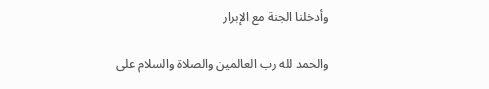وأدخلنا الجنة مع الإبرار

والحمد لله رب العالمين والصلاة والسلام على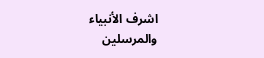اشرف الأنبياء والمرسلين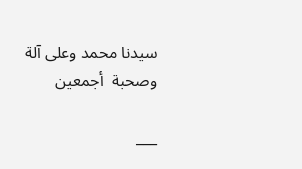سيدنا محمد وعلى آلة وصحبة  أجمعين

___